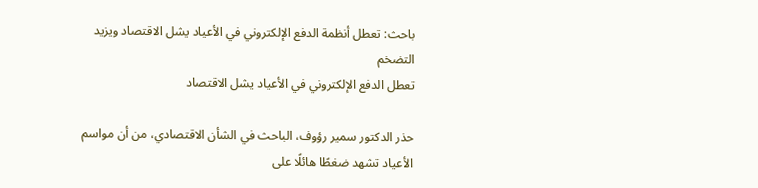باحث: تعطل أنظمة الدفع الإلكتروني في الأعياد يشل الاقتصاد ويزيد التضخم
تعطل الدفع الإلكتروني في الأعياد يشل الاقتصاد

حذر الدكتور سمير رؤوف، الباحث في الشأن الاقتصادي، من أن مواسم الأعياد تشهد ضغطًا هائلًا على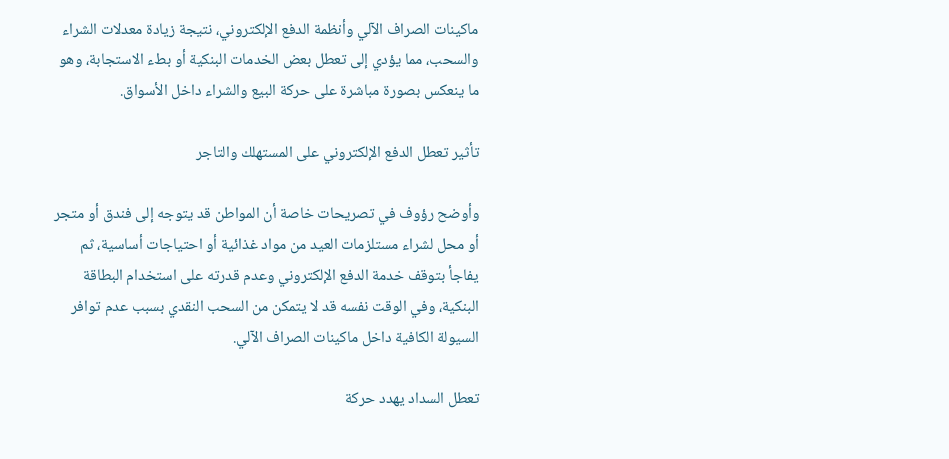ماكينات الصراف الآلي وأنظمة الدفع الإلكتروني، نتيجة زيادة معدلات الشراء والسحب، مما يؤدي إلى تعطل بعض الخدمات البنكية أو بطء الاستجابة، وهو ما ينعكس بصورة مباشرة على حركة البيع والشراء داخل الأسواق.

تأثير تعطل الدفع الإلكتروني على المستهلك والتاجر

وأوضح رؤوف في تصريحات خاصة أن المواطن قد يتوجه إلى فندق أو متجر أو محل لشراء مستلزمات العيد من مواد غذائية أو احتياجات أساسية، ثم يفاجأ بتوقف خدمة الدفع الإلكتروني وعدم قدرته على استخدام البطاقة البنكية، وفي الوقت نفسه قد لا يتمكن من السحب النقدي بسبب عدم توافر السيولة الكافية داخل ماكينات الصراف الآلي.

تعطل السداد يهدد حركة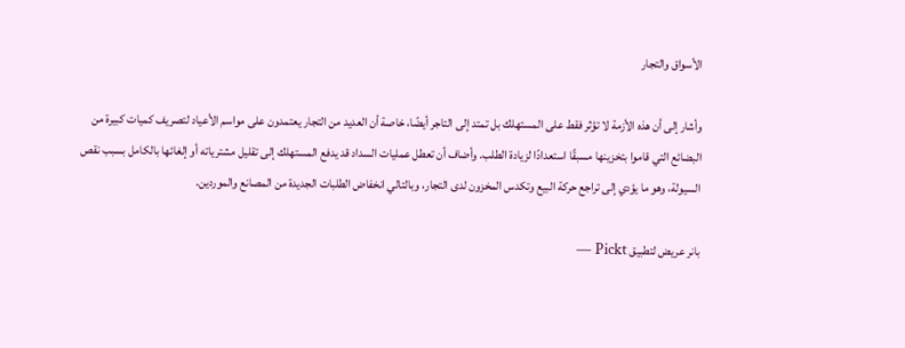الأسواق والتجار

وأشار إلى أن هذه الأزمة لا تؤثر فقط على المستهلك بل تمتد إلى التاجر أيضًا، خاصة أن العديد من التجار يعتمدون على مواسم الأعياد لتصريف كميات كبيرة من البضائع التي قاموا بتخزينها مسبقًا استعدادًا لزيادة الطلب. وأضاف أن تعطل عمليات السداد قد يدفع المستهلك إلى تقليل مشترياته أو إلغائها بالكامل بسبب نقص السيولة، وهو ما يؤدي إلى تراجع حركة البيع وتكدس المخزون لدى التجار، وبالتالي انخفاض الطلبات الجديدة من المصانع والموردين.

بانر عريض لتطبيق Pickt —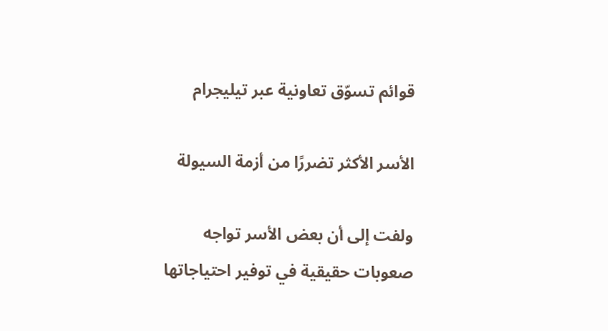قوائم تسوّق تعاونية عبر تيليجرام

الأسر الأكثر تضررًا من أزمة السيولة

ولفت إلى أن بعض الأسر تواجه صعوبات حقيقية في توفير احتياجاتها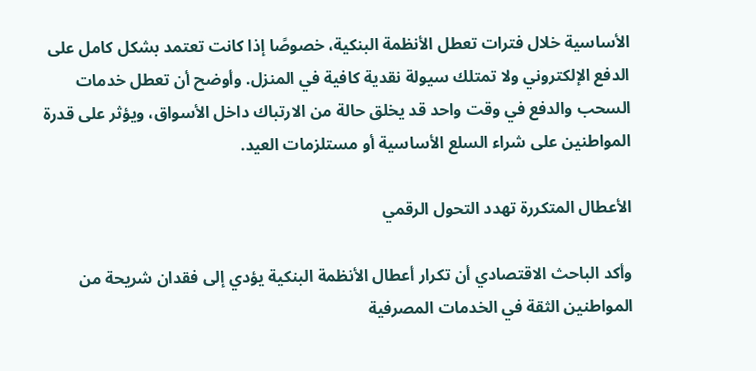الأساسية خلال فترات تعطل الأنظمة البنكية، خصوصًا إذا كانت تعتمد بشكل كامل على الدفع الإلكتروني ولا تمتلك سيولة نقدية كافية في المنزل. وأوضح أن تعطل خدمات السحب والدفع في وقت واحد قد يخلق حالة من الارتباك داخل الأسواق، ويؤثر على قدرة المواطنين على شراء السلع الأساسية أو مستلزمات العيد.

الأعطال المتكررة تهدد التحول الرقمي

وأكد الباحث الاقتصادي أن تكرار أعطال الأنظمة البنكية يؤدي إلى فقدان شريحة من المواطنين الثقة في الخدمات المصرفية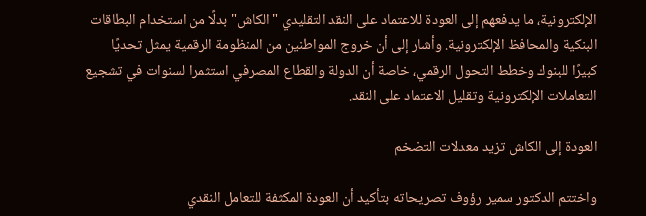الإلكترونية، ما يدفعهم إلى العودة للاعتماد على النقد التقليدي "الكاش" بدلًا من استخدام البطاقات البنكية والمحافظ الإلكترونية. وأشار إلى أن خروج المواطنين من المنظومة الرقمية يمثل تحديًا كبيرًا للبنوك وخطط التحول الرقمي، خاصة أن الدولة والقطاع المصرفي استثمرا لسنوات في تشجيع التعاملات الإلكترونية وتقليل الاعتماد على النقد.

العودة إلى الكاش تزيد معدلات التضخم

واختتم الدكتور سمير رؤوف تصريحاته بتأكيد أن العودة المكثفة للتعامل النقدي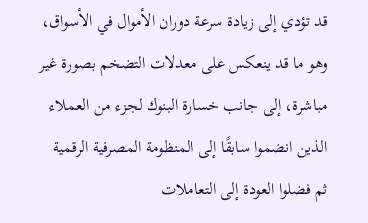قد تؤدي إلى زيادة سرعة دوران الأموال في الأسواق، وهو ما قد ينعكس على معدلات التضخم بصورة غير مباشرة، إلى جانب خسارة البنوك لجزء من العملاء الذين انضموا سابقًا إلى المنظومة المصرفية الرقمية ثم فضلوا العودة إلى التعاملات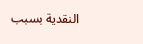النقدية بسبب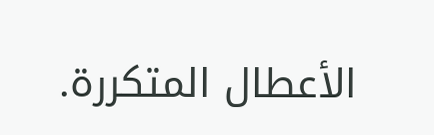الأعطال المتكررة.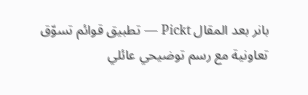بانر بعد المقال Pickt — تطبيق قوائم تسوّق تعاونية مع رسم توضيحي عائلي